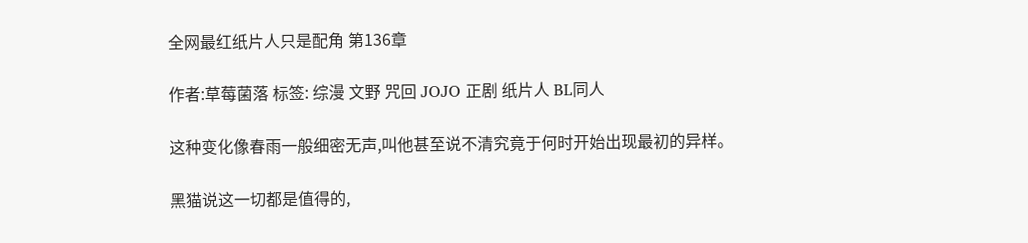全网最红纸片人只是配角 第136章

作者:草莓菌落 标签: 综漫 文野 咒回 JOJO 正剧 纸片人 BL同人

这种变化像春雨一般细密无声,叫他甚至说不清究竟于何时开始出现最初的异样。

黑猫说这一切都是值得的,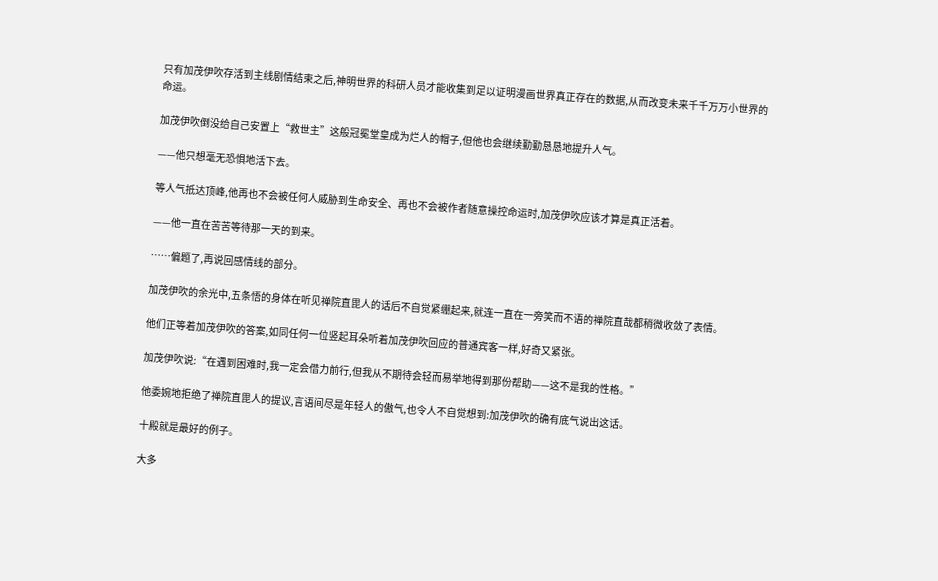只有加茂伊吹存活到主线剧情结束之后,神明世界的科研人员才能收集到足以证明漫画世界真正存在的数据,从而改变未来千千万万小世界的命运。

加茂伊吹倒没给自己安置上“救世主”这般冠冕堂皇成为烂人的帽子,但他也会继续勤勤恳恳地提升人气。

——他只想毫无恐惧地活下去。

等人气抵达顶峰,他再也不会被任何人威胁到生命安全、再也不会被作者随意操控命运时,加茂伊吹应该才算是真正活着。

——他一直在苦苦等待那一天的到来。

……偏题了,再说回感情线的部分。

加茂伊吹的余光中,五条悟的身体在听见禅院直毘人的话后不自觉紧绷起来,就连一直在一旁笑而不语的禅院直哉都稍微收敛了表情。

他们正等着加茂伊吹的答案,如同任何一位竖起耳朵听着加茂伊吹回应的普通宾客一样,好奇又紧张。

加茂伊吹说:“在遇到困难时,我一定会借力前行,但我从不期待会轻而易举地得到那份帮助——这不是我的性格。”

他委婉地拒绝了禅院直毘人的提议,言语间尽是年轻人的傲气,也令人不自觉想到:加茂伊吹的确有底气说出这话。

十殿就是最好的例子。

大多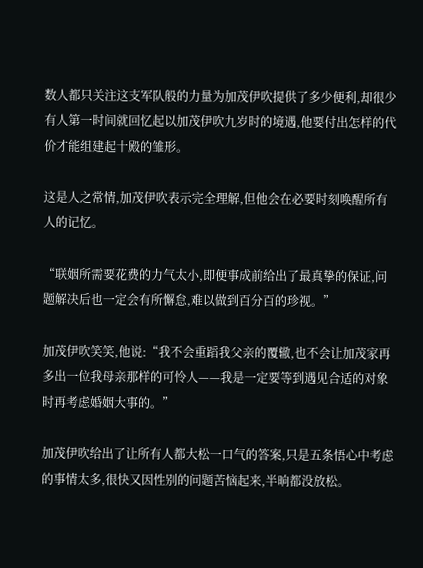数人都只关注这支军队般的力量为加茂伊吹提供了多少便利,却很少有人第一时间就回忆起以加茂伊吹九岁时的境遇,他要付出怎样的代价才能组建起十殿的雏形。

这是人之常情,加茂伊吹表示完全理解,但他会在必要时刻唤醒所有人的记忆。

“联姻所需要花费的力气太小,即便事成前给出了最真挚的保证,问题解决后也一定会有所懈怠,难以做到百分百的珍视。”

加茂伊吹笑笑,他说:“我不会重蹈我父亲的覆辙,也不会让加茂家再多出一位我母亲那样的可怜人——我是一定要等到遇见合适的对象时再考虑婚姻大事的。”

加茂伊吹给出了让所有人都大松一口气的答案,只是五条悟心中考虑的事情太多,很快又因性别的问题苦恼起来,半晌都没放松。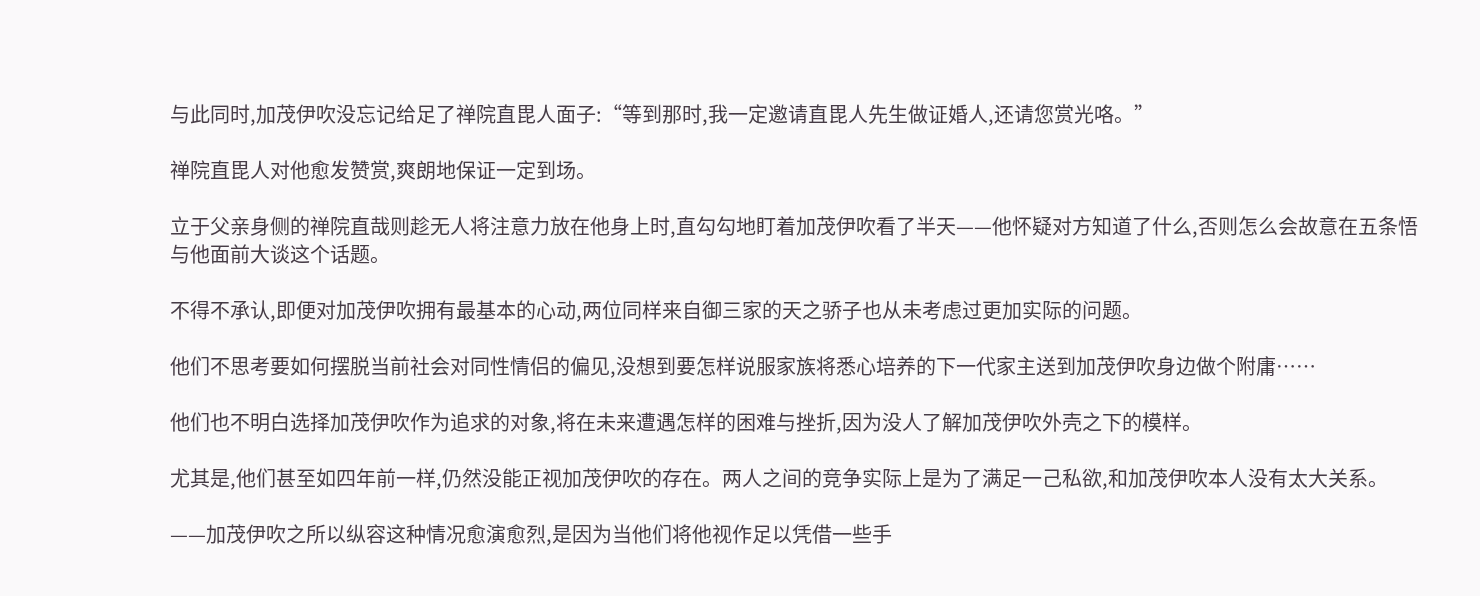与此同时,加茂伊吹没忘记给足了禅院直毘人面子:“等到那时,我一定邀请直毘人先生做证婚人,还请您赏光咯。”

禅院直毘人对他愈发赞赏,爽朗地保证一定到场。

立于父亲身侧的禅院直哉则趁无人将注意力放在他身上时,直勾勾地盯着加茂伊吹看了半天——他怀疑对方知道了什么,否则怎么会故意在五条悟与他面前大谈这个话题。

不得不承认,即便对加茂伊吹拥有最基本的心动,两位同样来自御三家的天之骄子也从未考虑过更加实际的问题。

他们不思考要如何摆脱当前社会对同性情侣的偏见,没想到要怎样说服家族将悉心培养的下一代家主送到加茂伊吹身边做个附庸……

他们也不明白选择加茂伊吹作为追求的对象,将在未来遭遇怎样的困难与挫折,因为没人了解加茂伊吹外壳之下的模样。

尤其是,他们甚至如四年前一样,仍然没能正视加茂伊吹的存在。两人之间的竞争实际上是为了满足一己私欲,和加茂伊吹本人没有太大关系。

——加茂伊吹之所以纵容这种情况愈演愈烈,是因为当他们将他视作足以凭借一些手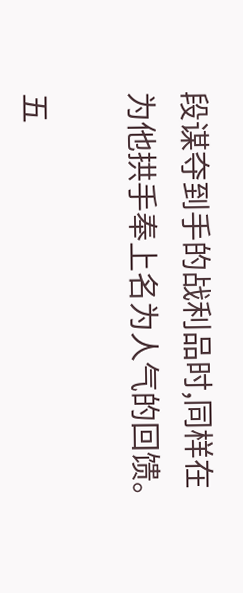段谋夺到手的战利品时,同样在为他拱手奉上名为人气的回馈。

五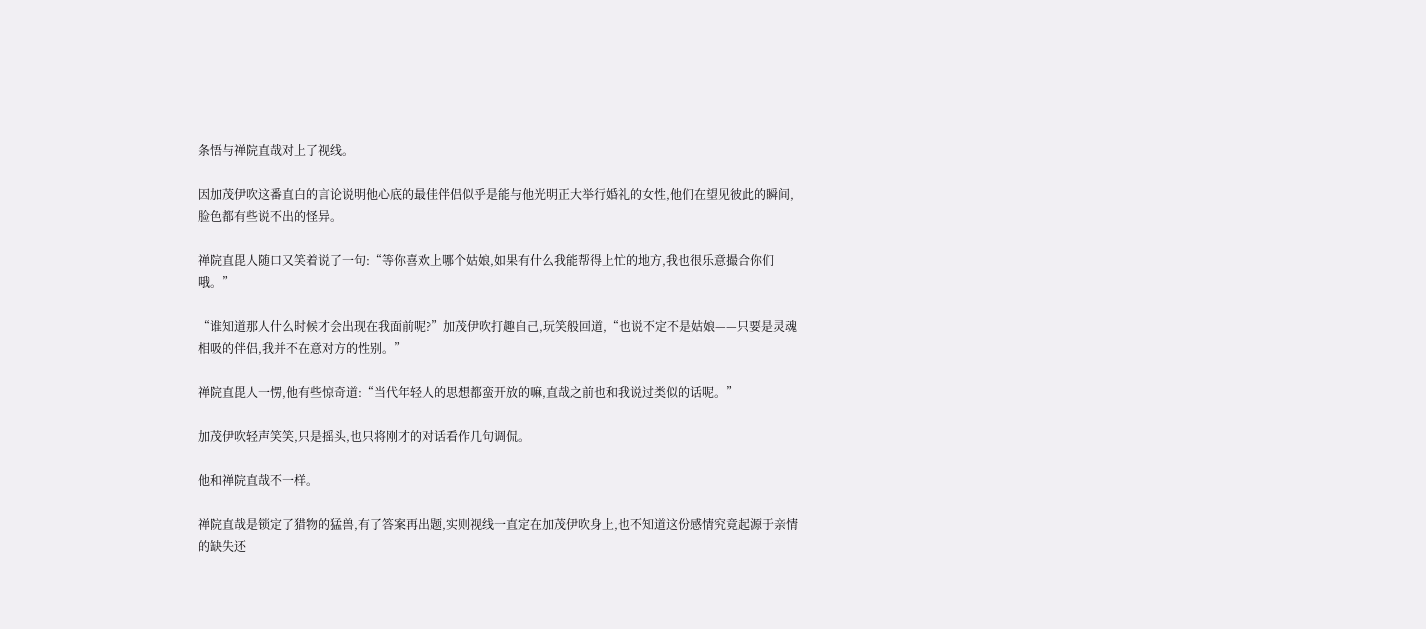条悟与禅院直哉对上了视线。

因加茂伊吹这番直白的言论说明他心底的最佳伴侣似乎是能与他光明正大举行婚礼的女性,他们在望见彼此的瞬间,脸色都有些说不出的怪异。

禅院直毘人随口又笑着说了一句:“等你喜欢上哪个姑娘,如果有什么我能帮得上忙的地方,我也很乐意撮合你们哦。”

“谁知道那人什么时候才会出现在我面前呢?”加茂伊吹打趣自己,玩笑般回道,“也说不定不是姑娘——只要是灵魂相吸的伴侣,我并不在意对方的性别。”

禅院直毘人一愣,他有些惊奇道:“当代年轻人的思想都蛮开放的嘛,直哉之前也和我说过类似的话呢。”

加茂伊吹轻声笑笑,只是摇头,也只将刚才的对话看作几句调侃。

他和禅院直哉不一样。

禅院直哉是锁定了猎物的猛兽,有了答案再出题,实则视线一直定在加茂伊吹身上,也不知道这份感情究竟起源于亲情的缺失还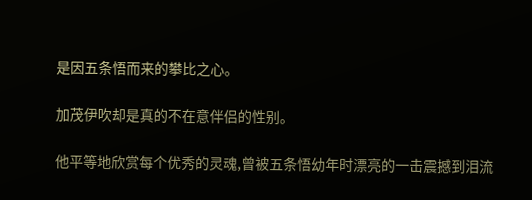是因五条悟而来的攀比之心。

加茂伊吹却是真的不在意伴侣的性别。

他平等地欣赏每个优秀的灵魂,曾被五条悟幼年时漂亮的一击震撼到泪流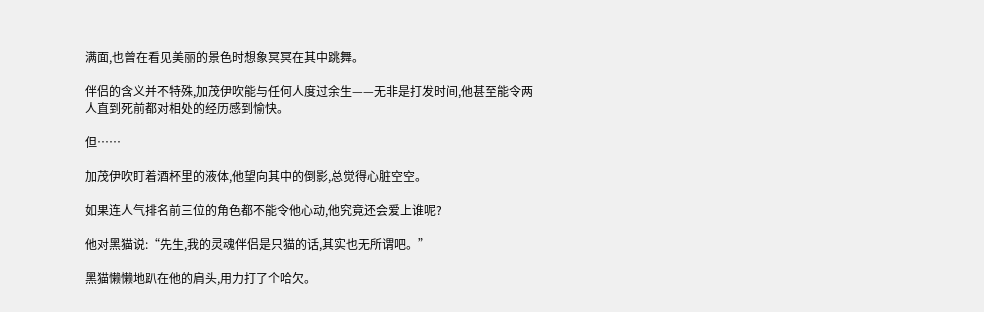满面,也曾在看见美丽的景色时想象冥冥在其中跳舞。

伴侣的含义并不特殊,加茂伊吹能与任何人度过余生——无非是打发时间,他甚至能令两人直到死前都对相处的经历感到愉快。

但……

加茂伊吹盯着酒杯里的液体,他望向其中的倒影,总觉得心脏空空。

如果连人气排名前三位的角色都不能令他心动,他究竟还会爱上谁呢?

他对黑猫说:“先生,我的灵魂伴侣是只猫的话,其实也无所谓吧。”

黑猫懒懒地趴在他的肩头,用力打了个哈欠。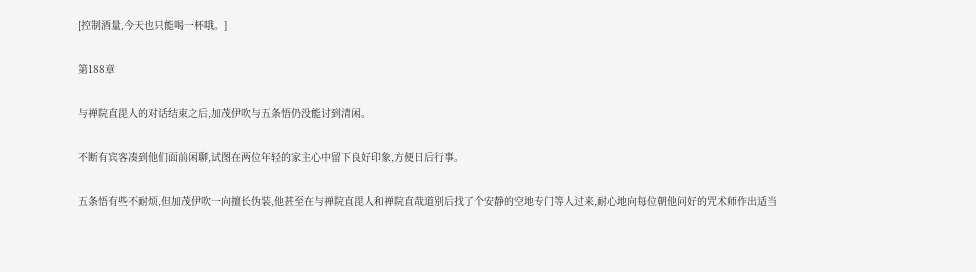[控制酒量,今天也只能喝一杯哦。]

第188章

与禅院直毘人的对话结束之后,加茂伊吹与五条悟仍没能讨到清闲。

不断有宾客凑到他们面前闲聊,试图在两位年轻的家主心中留下良好印象,方便日后行事。

五条悟有些不耐烦,但加茂伊吹一向擅长伪装,他甚至在与禅院直毘人和禅院直哉道别后找了个安静的空地专门等人过来,耐心地向每位朝他问好的咒术师作出适当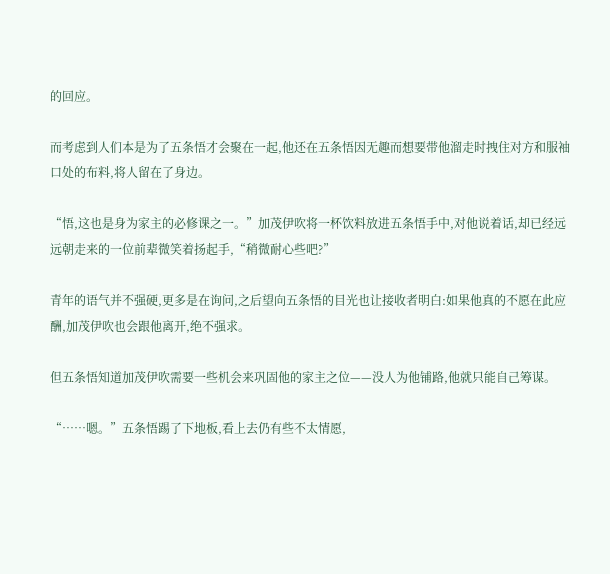的回应。

而考虑到人们本是为了五条悟才会聚在一起,他还在五条悟因无趣而想要带他溜走时拽住对方和服袖口处的布料,将人留在了身边。

“悟,这也是身为家主的必修课之一。”加茂伊吹将一杯饮料放进五条悟手中,对他说着话,却已经远远朝走来的一位前辈微笑着扬起手,“稍微耐心些吧?”

青年的语气并不强硬,更多是在询问,之后望向五条悟的目光也让接收者明白:如果他真的不愿在此应酬,加茂伊吹也会跟他离开,绝不强求。

但五条悟知道加茂伊吹需要一些机会来巩固他的家主之位——没人为他铺路,他就只能自己筹谋。

“……嗯。”五条悟踢了下地板,看上去仍有些不太情愿,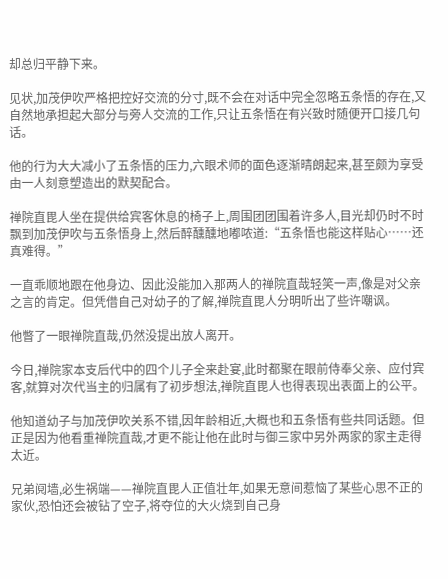却总归平静下来。

见状,加茂伊吹严格把控好交流的分寸,既不会在对话中完全忽略五条悟的存在,又自然地承担起大部分与旁人交流的工作,只让五条悟在有兴致时随便开口接几句话。

他的行为大大减小了五条悟的压力,六眼术师的面色逐渐晴朗起来,甚至颇为享受由一人刻意塑造出的默契配合。

禅院直毘人坐在提供给宾客休息的椅子上,周围团团围着许多人,目光却仍时不时飘到加茂伊吹与五条悟身上,然后醉醺醺地嘟哝道:“五条悟也能这样贴心……还真难得。”

一直乖顺地跟在他身边、因此没能加入那两人的禅院直哉轻笑一声,像是对父亲之言的肯定。但凭借自己对幼子的了解,禅院直毘人分明听出了些许嘲讽。

他瞥了一眼禅院直哉,仍然没提出放人离开。

今日,禅院家本支后代中的四个儿子全来赴宴,此时都聚在眼前侍奉父亲、应付宾客,就算对次代当主的归属有了初步想法,禅院直毘人也得表现出表面上的公平。

他知道幼子与加茂伊吹关系不错,因年龄相近,大概也和五条悟有些共同话题。但正是因为他看重禅院直哉,才更不能让他在此时与御三家中另外两家的家主走得太近。

兄弟阋墙,必生祸端——禅院直毘人正值壮年,如果无意间惹恼了某些心思不正的家伙,恐怕还会被钻了空子,将夺位的大火烧到自己身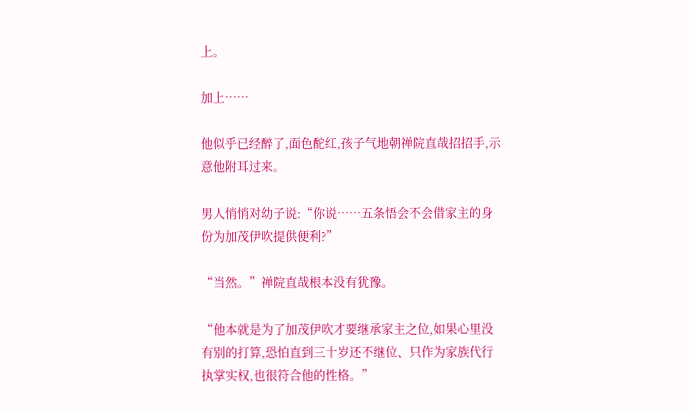上。

加上……

他似乎已经醉了,面色酡红,孩子气地朝禅院直哉招招手,示意他附耳过来。

男人悄悄对幼子说:“你说……五条悟会不会借家主的身份为加茂伊吹提供便利?”

“当然。”禅院直哉根本没有犹豫。

“他本就是为了加茂伊吹才要继承家主之位,如果心里没有别的打算,恐怕直到三十岁还不继位、只作为家族代行执掌实权,也很符合他的性格。”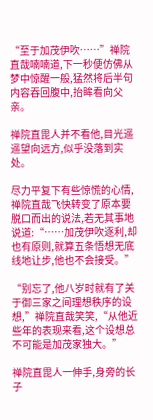“至于加茂伊吹……”禅院直哉喃喃道,下一秒便仿佛从梦中惊醒一般,猛然将后半句内容吞回腹中,抬眸看向父亲。

禅院直毘人并不看他,目光遥遥望向远方,似乎没落到实处。

尽力平复下有些惊慌的心情,禅院直哉飞快转变了原本要脱口而出的说法,若无其事地说道:“……加茂伊吹逐利,却也有原则,就算五条悟想无底线地让步,他也不会接受。”

“别忘了,他八岁时就有了关于御三家之间理想秩序的设想,”禅院直哉笑笑,“从他近些年的表现来看,这个设想总不可能是加茂家独大。”

禅院直毘人一伸手,身旁的长子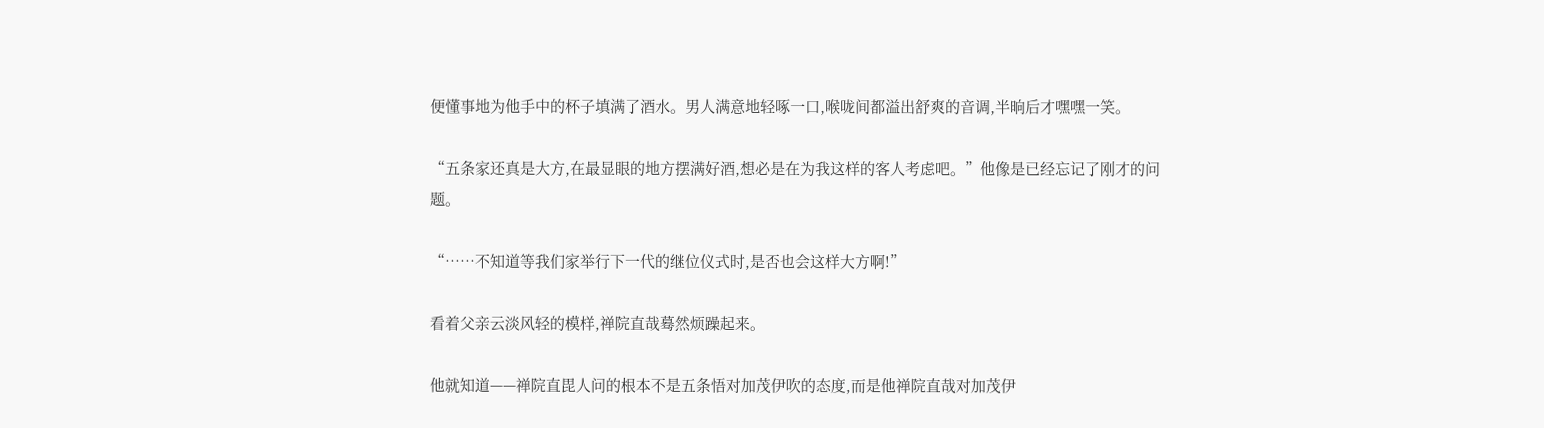便懂事地为他手中的杯子填满了酒水。男人满意地轻啄一口,喉咙间都溢出舒爽的音调,半晌后才嘿嘿一笑。

“五条家还真是大方,在最显眼的地方摆满好酒,想必是在为我这样的客人考虑吧。”他像是已经忘记了刚才的问题。

“……不知道等我们家举行下一代的继位仪式时,是否也会这样大方啊!”

看着父亲云淡风轻的模样,禅院直哉蓦然烦躁起来。

他就知道——禅院直毘人问的根本不是五条悟对加茂伊吹的态度,而是他禅院直哉对加茂伊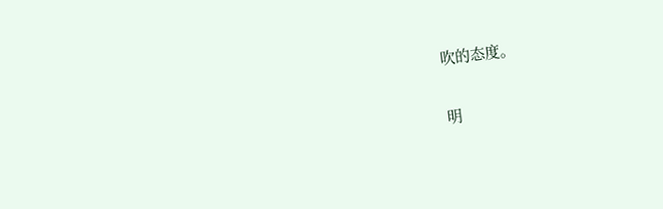吹的态度。

明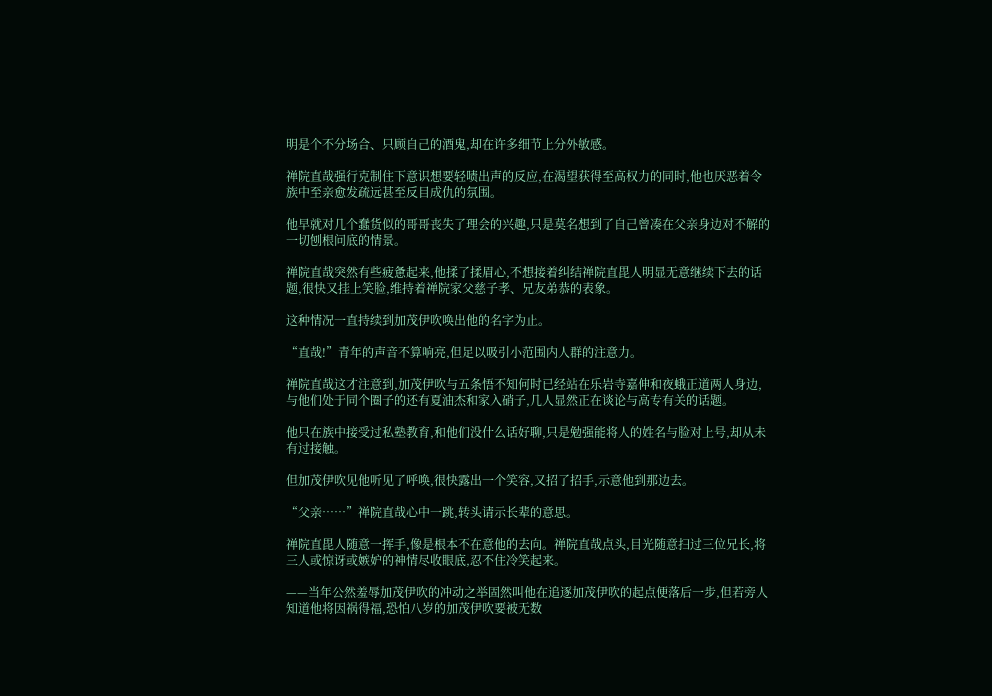明是个不分场合、只顾自己的酒鬼,却在许多细节上分外敏感。

禅院直哉强行克制住下意识想要轻啧出声的反应,在渴望获得至高权力的同时,他也厌恶着令族中至亲愈发疏远甚至反目成仇的氛围。

他早就对几个蠢货似的哥哥丧失了理会的兴趣,只是莫名想到了自己曾凑在父亲身边对不解的一切刨根问底的情景。

禅院直哉突然有些疲惫起来,他揉了揉眉心,不想接着纠结禅院直毘人明显无意继续下去的话题,很快又挂上笑脸,维持着禅院家父慈子孝、兄友弟恭的表象。

这种情况一直持续到加茂伊吹唤出他的名字为止。

“直哉!”青年的声音不算响亮,但足以吸引小范围内人群的注意力。

禅院直哉这才注意到,加茂伊吹与五条悟不知何时已经站在乐岩寺嘉伸和夜蛾正道两人身边,与他们处于同个圈子的还有夏油杰和家入硝子,几人显然正在谈论与高专有关的话题。

他只在族中接受过私塾教育,和他们没什么话好聊,只是勉强能将人的姓名与脸对上号,却从未有过接触。

但加茂伊吹见他听见了呼唤,很快露出一个笑容,又招了招手,示意他到那边去。

“父亲……”禅院直哉心中一跳,转头请示长辈的意思。

禅院直毘人随意一挥手,像是根本不在意他的去向。禅院直哉点头,目光随意扫过三位兄长,将三人或惊讶或嫉妒的神情尽收眼底,忍不住冷笑起来。

——当年公然羞辱加茂伊吹的冲动之举固然叫他在追逐加茂伊吹的起点便落后一步,但若旁人知道他将因祸得福,恐怕八岁的加茂伊吹要被无数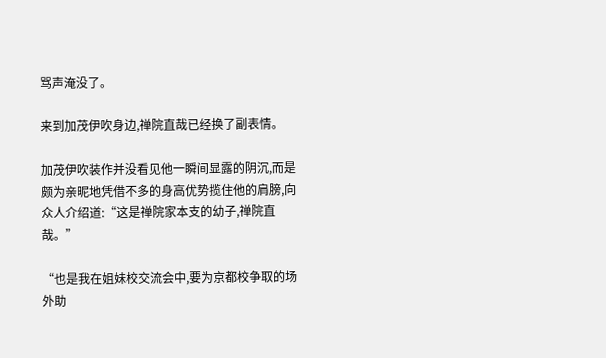骂声淹没了。

来到加茂伊吹身边,禅院直哉已经换了副表情。

加茂伊吹装作并没看见他一瞬间显露的阴沉,而是颇为亲昵地凭借不多的身高优势揽住他的肩膀,向众人介绍道:“这是禅院家本支的幼子,禅院直哉。”

“也是我在姐妹校交流会中,要为京都校争取的场外助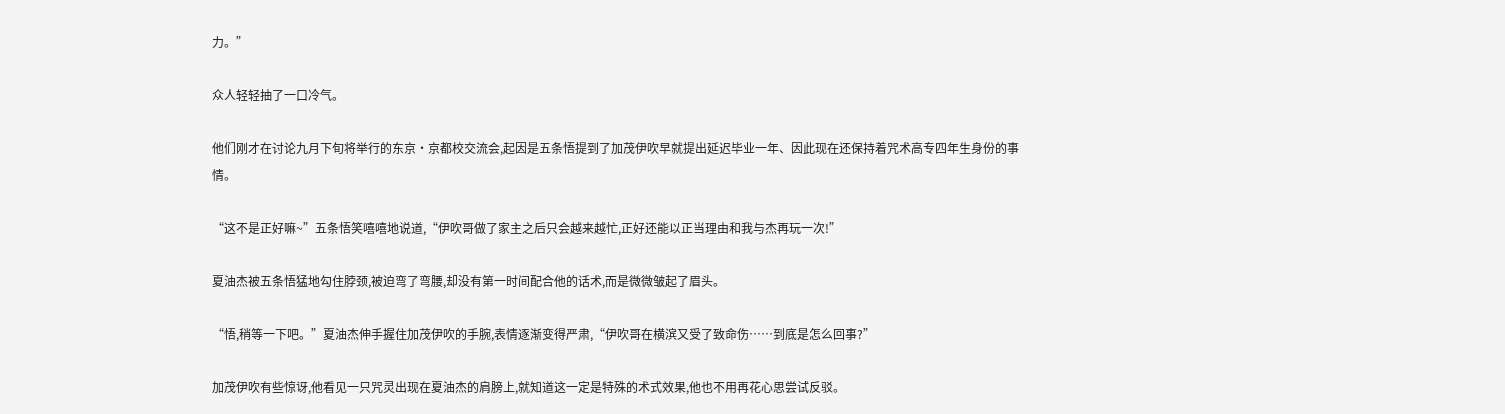力。”

众人轻轻抽了一口冷气。

他们刚才在讨论九月下旬将举行的东京·京都校交流会,起因是五条悟提到了加茂伊吹早就提出延迟毕业一年、因此现在还保持着咒术高专四年生身份的事情。

“这不是正好嘛~”五条悟笑嘻嘻地说道,“伊吹哥做了家主之后只会越来越忙,正好还能以正当理由和我与杰再玩一次!”

夏油杰被五条悟猛地勾住脖颈,被迫弯了弯腰,却没有第一时间配合他的话术,而是微微皱起了眉头。

“悟,稍等一下吧。”夏油杰伸手握住加茂伊吹的手腕,表情逐渐变得严肃,“伊吹哥在横滨又受了致命伤……到底是怎么回事?”

加茂伊吹有些惊讶,他看见一只咒灵出现在夏油杰的肩膀上,就知道这一定是特殊的术式效果,他也不用再花心思尝试反驳。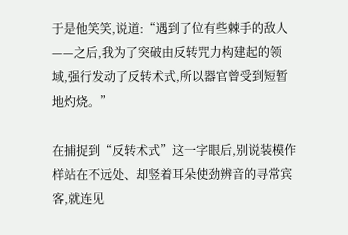于是他笑笑,说道:“遇到了位有些棘手的敌人——之后,我为了突破由反转咒力构建起的领域,强行发动了反转术式,所以器官曾受到短暂地灼烧。”

在捕捉到“反转术式”这一字眼后,别说装模作样站在不远处、却竖着耳朵使劲辨音的寻常宾客,就连见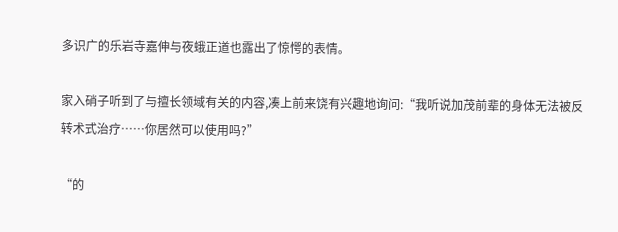多识广的乐岩寺嘉伸与夜蛾正道也露出了惊愕的表情。

家入硝子听到了与擅长领域有关的内容,凑上前来饶有兴趣地询问:“我听说加茂前辈的身体无法被反转术式治疗……你居然可以使用吗?”

“的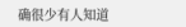确很少有人知道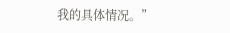我的具体情况。”